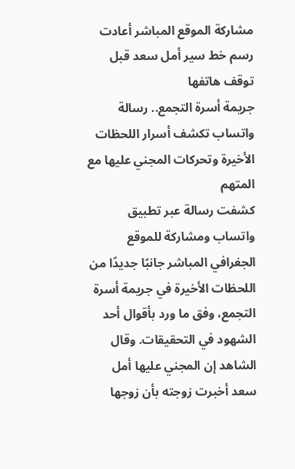مشاركة الموقع المباشر أعادت رسم خط سير أمل سعد قبل توقف هاتفها
جريمة أسرة التجمع.. رسالة واتساب تكشف أسرار اللحظات الأخيرة وتحركات المجني عليها مع المتهم
كشفت رسالة عبر تطبيق واتساب ومشاركة للموقع الجغرافي المباشر جانبًا جديدًا من اللحظات الأخيرة في جريمة أسرة التجمع، وفق ما ورد بأقوال أحد الشهود في التحقيقات. وقال الشاهد إن المجني عليها أمل سعد أخبرت زوجته بأن زوجها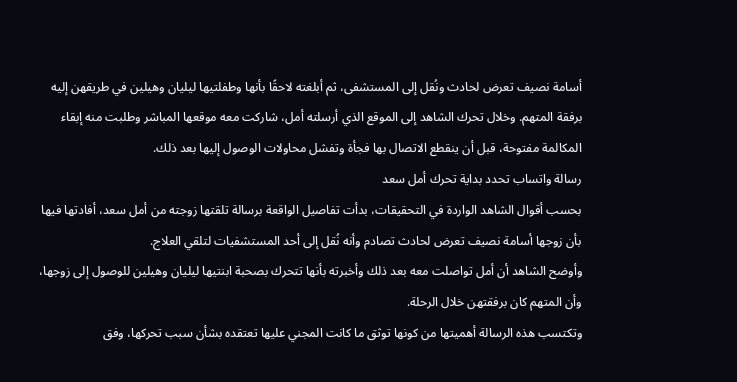أسامة نصيف تعرض لحادث ونُقل إلى المستشفى، ثم أبلغته لاحقًا بأنها وطفلتيها ليليان وهيلين في طريقهن إليه برفقة المتهم. وخلال تحرك الشاهد إلى الموقع الذي أرسلته أمل، شاركت معه موقعها المباشر وطلبت منه إبقاء المكالمة مفتوحة، قبل أن ينقطع الاتصال بها فجأة وتفشل محاولات الوصول إليها بعد ذلك.
رسالة واتساب تحدد بداية تحرك أمل سعد
بحسب أقوال الشاهد الواردة في التحقيقات، بدأت تفاصيل الواقعة برسالة تلقتها زوجته من أمل سعد، أفادتها فيها بأن زوجها أسامة نصيف تعرض لحادث تصادم وأنه نُقل إلى أحد المستشفيات لتلقي العلاج.
وأوضح الشاهد أن أمل تواصلت معه بعد ذلك وأخبرته بأنها تتحرك بصحبة ابنتيها ليليان وهيلين للوصول إلى زوجها، وأن المتهم كان برفقتهن خلال الرحلة.
وتكتسب هذه الرسالة أهميتها من كونها توثق ما كانت المجني عليها تعتقده بشأن سبب تحركها، وفق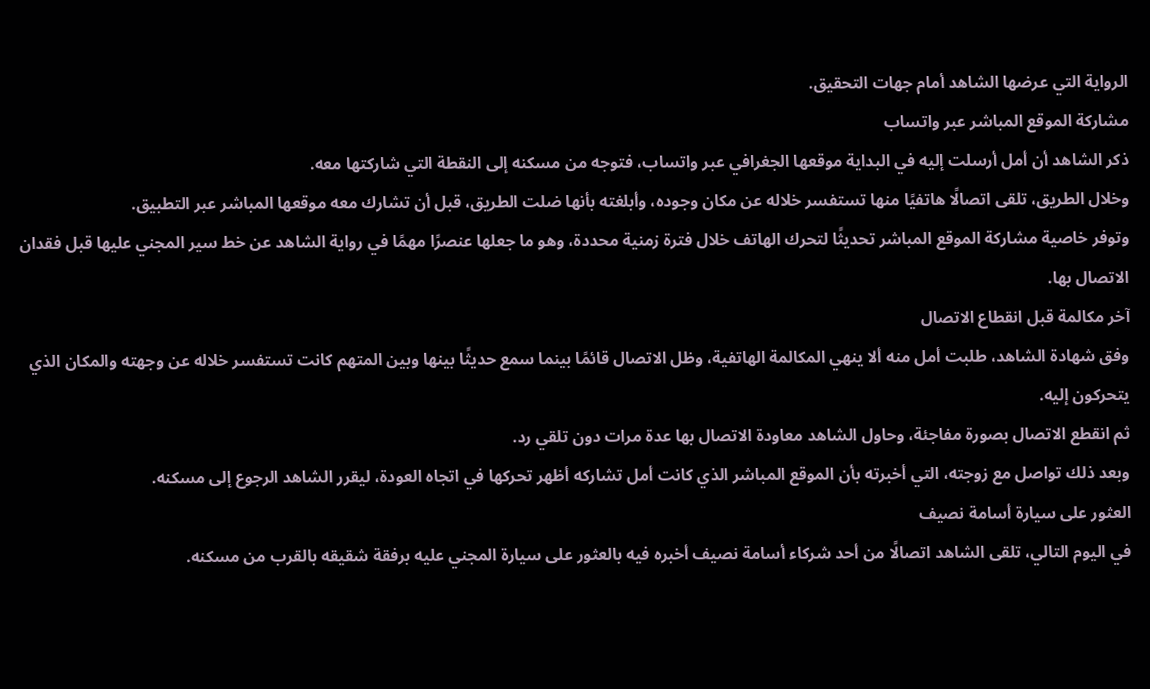الرواية التي عرضها الشاهد أمام جهات التحقيق.
مشاركة الموقع المباشر عبر واتساب
ذكر الشاهد أن أمل أرسلت إليه في البداية موقعها الجغرافي عبر واتساب، فتوجه من مسكنه إلى النقطة التي شاركتها معه.
وخلال الطريق، تلقى اتصالًا هاتفيًا منها تستفسر خلاله عن مكان وجوده، وأبلغته بأنها ضلت الطريق، قبل أن تشارك معه موقعها المباشر عبر التطبيق.
وتوفر خاصية مشاركة الموقع المباشر تحديثًا لتحرك الهاتف خلال فترة زمنية محددة، وهو ما جعلها عنصرًا مهمًا في رواية الشاهد عن خط سير المجني عليها قبل فقدان الاتصال بها.
آخر مكالمة قبل انقطاع الاتصال
وفق شهادة الشاهد، طلبت أمل منه ألا ينهي المكالمة الهاتفية، وظل الاتصال قائمًا بينما سمع حديثًا بينها وبين المتهم كانت تستفسر خلاله عن وجهته والمكان الذي يتحركون إليه.
ثم انقطع الاتصال بصورة مفاجئة، وحاول الشاهد معاودة الاتصال بها عدة مرات دون تلقي رد.
وبعد ذلك تواصل مع زوجته، التي أخبرته بأن الموقع المباشر الذي كانت أمل تشاركه أظهر تحركها في اتجاه العودة، ليقرر الشاهد الرجوع إلى مسكنه.
العثور على سيارة أسامة نصيف
في اليوم التالي، تلقى الشاهد اتصالًا من أحد شركاء أسامة نصيف أخبره فيه بالعثور على سيارة المجني عليه برفقة شقيقه بالقرب من مسكنه.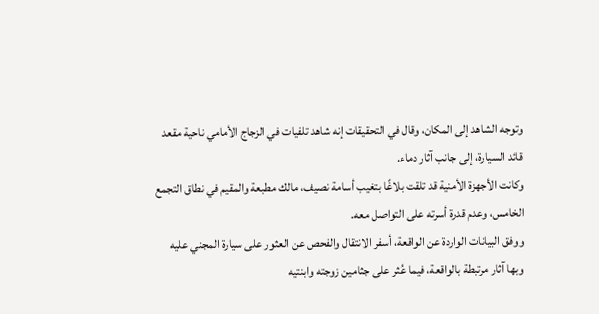وتوجه الشاهد إلى المكان، وقال في التحقيقات إنه شاهد تلفيات في الزجاج الأمامي ناحية مقعد قائد السيارة، إلى جانب آثار دماء.
وكانت الأجهزة الأمنية قد تلقت بلاغًا بتغيب أسامة نصيف، مالك مطبعة والمقيم في نطاق التجمع الخامس، وعدم قدرة أسرته على التواصل معه.
ووفق البيانات الواردة عن الواقعة، أسفر الانتقال والفحص عن العثور على سيارة المجني عليه وبها آثار مرتبطة بالواقعة، فيما عُثر على جثامين زوجته وابنتيه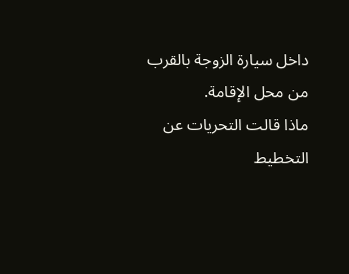داخل سيارة الزوجة بالقرب من محل الإقامة.
ماذا قالت التحريات عن التخطيط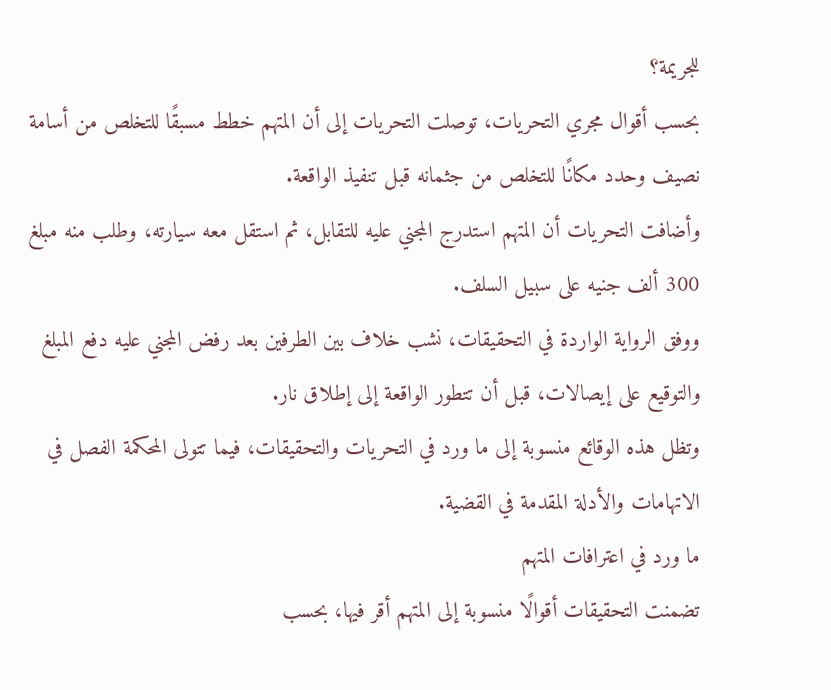للجريمة؟
بحسب أقوال مجري التحريات، توصلت التحريات إلى أن المتهم خطط مسبقًا للتخلص من أسامة نصيف وحدد مكانًا للتخلص من جثمانه قبل تنفيذ الواقعة.
وأضافت التحريات أن المتهم استدرج المجني عليه للتقابل، ثم استقل معه سيارته، وطلب منه مبلغ 300 ألف جنيه على سبيل السلف.
ووفق الرواية الواردة في التحقيقات، نشب خلاف بين الطرفين بعد رفض المجني عليه دفع المبلغ والتوقيع على إيصالات، قبل أن تتطور الواقعة إلى إطلاق نار.
وتظل هذه الوقائع منسوبة إلى ما ورد في التحريات والتحقيقات، فيما تتولى المحكمة الفصل في الاتهامات والأدلة المقدمة في القضية.
ما ورد في اعترافات المتهم
تضمنت التحقيقات أقوالًا منسوبة إلى المتهم أقر فيها، بحسب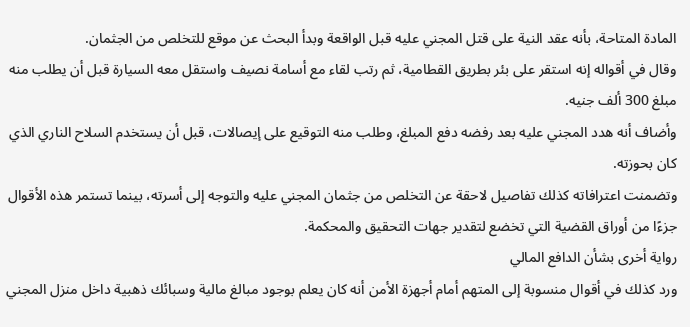المادة المتاحة، بأنه عقد النية على قتل المجني عليه قبل الواقعة وبدأ البحث عن موقع للتخلص من الجثمان.
وقال في أقواله إنه استقر على بئر بطريق القطامية، ثم رتب لقاء مع أسامة نصيف واستقل معه السيارة قبل أن يطلب منه مبلغ 300 ألف جنيه.
وأضاف أنه هدد المجني عليه بعد رفضه دفع المبلغ، وطلب منه التوقيع على إيصالات، قبل أن يستخدم السلاح الناري الذي كان بحوزته.
وتضمنت اعترافاته كذلك تفاصيل لاحقة عن التخلص من جثمان المجني عليه والتوجه إلى أسرته، بينما تستمر هذه الأقوال جزءًا من أوراق القضية التي تخضع لتقدير جهات التحقيق والمحكمة.
رواية أخرى بشأن الدافع المالي
ورد كذلك في أقوال منسوبة إلى المتهم أمام أجهزة الأمن أنه كان يعلم بوجود مبالغ مالية وسبائك ذهبية داخل منزل المجني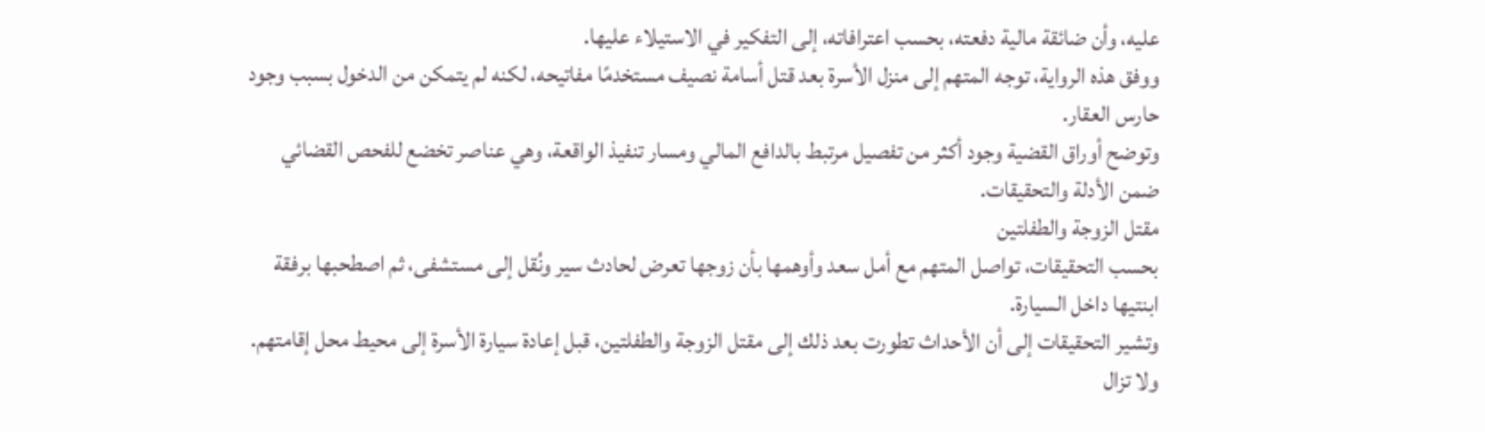عليه، وأن ضائقة مالية دفعته، بحسب اعترافاته، إلى التفكير في الاستيلاء عليها.
ووفق هذه الرواية، توجه المتهم إلى منزل الأسرة بعد قتل أسامة نصيف مستخدمًا مفاتيحه، لكنه لم يتمكن من الدخول بسبب وجود حارس العقار.
وتوضح أوراق القضية وجود أكثر من تفصيل مرتبط بالدافع المالي ومسار تنفيذ الواقعة، وهي عناصر تخضع للفحص القضائي ضمن الأدلة والتحقيقات.
مقتل الزوجة والطفلتين
بحسب التحقيقات، تواصل المتهم مع أمل سعد وأوهمها بأن زوجها تعرض لحادث سير ونُقل إلى مستشفى، ثم اصطحبها برفقة ابنتيها داخل السيارة.
وتشير التحقيقات إلى أن الأحداث تطورت بعد ذلك إلى مقتل الزوجة والطفلتين، قبل إعادة سيارة الأسرة إلى محيط محل إقامتهم.
ولا تزال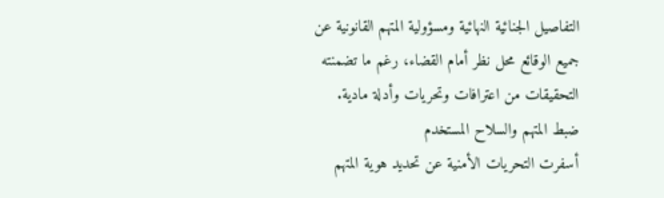التفاصيل الجنائية النهائية ومسؤولية المتهم القانونية عن جميع الوقائع محل نظر أمام القضاء، رغم ما تضمنته التحقيقات من اعترافات وتحريات وأدلة مادية.
ضبط المتهم والسلاح المستخدم
أسفرت التحريات الأمنية عن تحديد هوية المتهم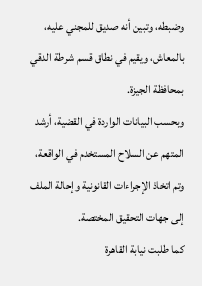وضبطه، وتبين أنه صديق للمجني عليه، بالمعاش، ويقيم في نطاق قسم شرطة الدقي بمحافظة الجيزة.
وبحسب البيانات الواردة في القضية، أرشد المتهم عن السلاح المستخدم في الواقعة، وتم اتخاذ الإجراءات القانونية وإحالة الملف إلى جهات التحقيق المختصة.
كما طلبت نيابة القاهرة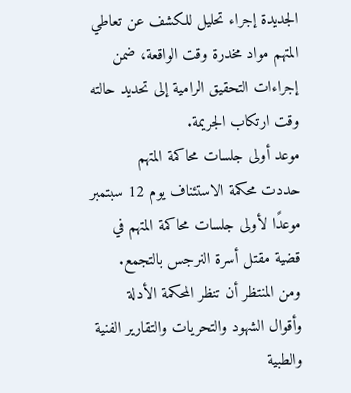الجديدة إجراء تحليل للكشف عن تعاطي المتهم مواد مخدرة وقت الواقعة، ضمن إجراءات التحقيق الرامية إلى تحديد حالته وقت ارتكاب الجريمة.
موعد أولى جلسات محاكمة المتهم
حددت محكمة الاستئناف يوم 12 سبتمبر موعدًا لأولى جلسات محاكمة المتهم في قضية مقتل أسرة النرجس بالتجمع.
ومن المنتظر أن تنظر المحكمة الأدلة وأقوال الشهود والتحريات والتقارير الفنية والطبية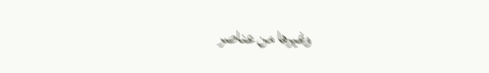وغيرها من عناصر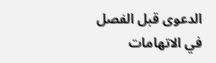الدعوى قبل الفصل في الاتهامات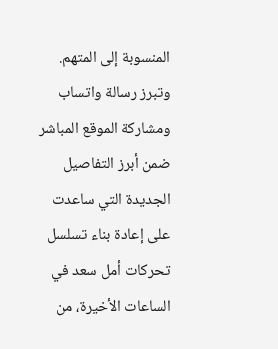المنسوبة إلى المتهم.
وتبرز رسالة واتساب ومشاركة الموقع المباشر ضمن أبرز التفاصيل الجديدة التي ساعدت على إعادة بناء تسلسل تحركات أمل سعد في الساعات الأخيرة، من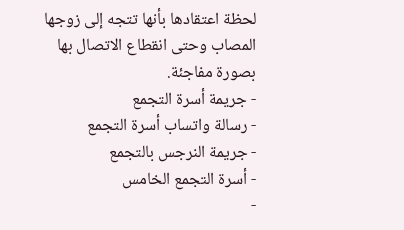لحظة اعتقادها بأنها تتجه إلى زوجها المصاب وحتى انقطاع الاتصال بها بصورة مفاجئة.
- جريمة أسرة التجمع
- رسالة واتساب أسرة التجمع
- جريمة النرجس بالتجمع
- أسرة التجمع الخامس
-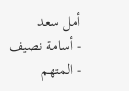أمل سعد
- أسامة نصيف
- المتهم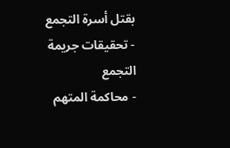بقتل أسرة التجمع
- تحقيقات جريمة التجمع
- محاكمة المتهم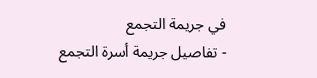في جريمة التجمع
- تفاصيل جريمة أسرة التجمع